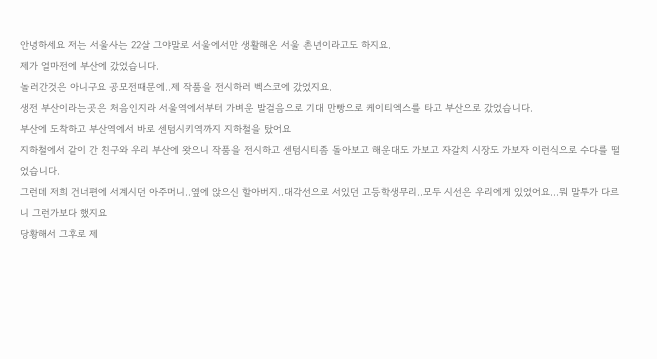안녕하세요 저는 서울사는 22살 그야말로 서울에서만 생활해온 서울 촌년이라고도 하지요.
제가 얼마전에 부산에 갔었습니다.
놀러간것은 아니구요 공모전때문에..제 작품을 전시하러 벡스코에 갔었지요.
생전 부산이라는곳은 처음인지라 서울역에서부터 가벼운 발걸음으로 기대 만빵으로 케이티엑스를 타고 부산으로 갔었습니다.
부산에 도착하고 부산역에서 바로 센텀시키역까지 지하철을 탔어요
지하철에서 같이 간 친구와 우리 부산에 왓으니 작품을 전시하고 센텀시티좀 돌아보고 해운대도 가보고 자갈치 시장도 가보자 이런식으로 수다를 떨었습니다.
그런데 저희 건너편에 서계시던 아주머니..옆에 앉으신 할아버지..대각선으로 서있던 고등학생무리..모두 시선은 우리에게 있었어요...뭐 말투가 다르니 그런가보다 했지요
당황해서 그후로 제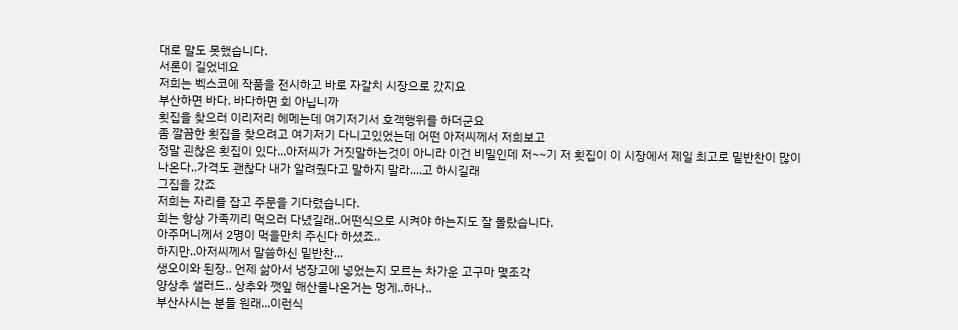대로 말도 못했습니다.
서론이 길었네요
저희는 벡스코에 작품을 전시하고 바로 자갈치 시장으로 갔지요
부산하면 바다. 바다하면 회 아닙니까
횟집을 찾으러 이리저리 헤메는데 여기저기서 호객행위를 하더군요
좀 깔끔한 횟집을 찾으려고 여기저기 다니고있었는데 어떤 아저씨께서 저희보고
정말 괸찮은 횟집이 있다...아저씨가 거짓말하는것이 아니라 이건 비밀인데 저~~기 저 횟집이 이 시장에서 제일 최고로 밑반찬이 많이 나온다..가격도 괜찮다 내가 알려줬다고 말하지 말라....고 하시길래
그집을 갔죠
저희는 자리를 잡고 주문을 기다렸습니다.
회는 항상 가족끼리 먹으러 다녔길래..어떤식으로 시켜야 하는지도 잘 몰랐습니다.
아주머니께서 2명이 먹을만치 주신다 하셨죠..
하지만..아저씨께서 말씀하신 밑반찬...
생오이와 된장.. 언제 삶아서 냉장고에 넣었는지 모르는 차가운 고구마 몇조각
양상추 샐러드.. 상추와 깻잎 해산물나온거는 멍게..하나..
부산사시는 분들 원래...이런식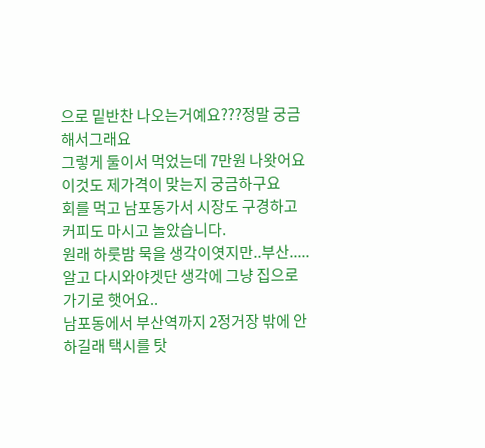으로 밑반찬 나오는거예요???정말 궁금해서그래요
그렇게 둘이서 먹었는데 7만원 나왓어요 이것도 제가격이 맞는지 궁금하구요
회를 먹고 남포동가서 시장도 구경하고 커피도 마시고 놀았습니다.
원래 하룻밤 묵을 생각이엿지만..부산.....알고 다시와야겟단 생각에 그냥 집으로 가기로 햇어요..
남포동에서 부산역까지 2정거장 밖에 안하길래 택시를 탓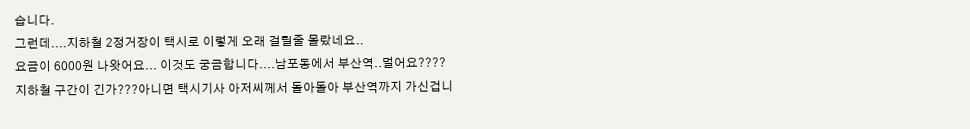습니다.
그런데....지하철 2정거장이 택시로 이렇게 오래 걸릴줄 몰랐네요..
요금이 6000원 나왓어요... 이것도 궁금합니다....남포동에서 부산역..멀어요????
지하철 구간이 긴가???아니면 택시기사 아저씨께서 돌아돌아 부산역까지 가신겁니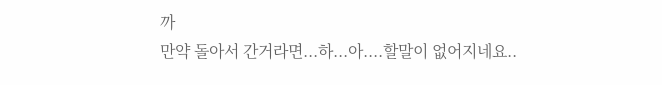까
만약 돌아서 간거라면...하...아....할말이 없어지네요..